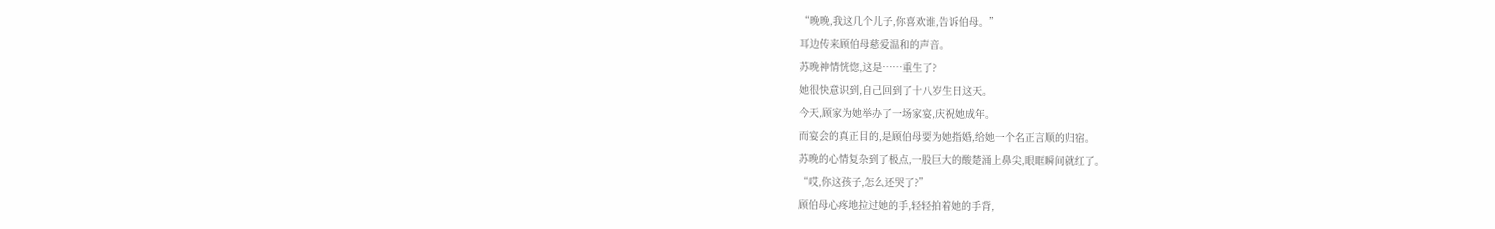“晚晚,我这几个儿子,你喜欢谁,告诉伯母。”
耳边传来顾伯母慈爱温和的声音。
苏晚神情恍惚,这是……重生了?
她很快意识到,自己回到了十八岁生日这天。
今天,顾家为她举办了一场家宴,庆祝她成年。
而宴会的真正目的,是顾伯母要为她指婚,给她一个名正言顺的归宿。
苏晚的心情复杂到了极点,一股巨大的酸楚涌上鼻尖,眼眶瞬间就红了。
“哎,你这孩子,怎么还哭了?”
顾伯母心疼地拉过她的手,轻轻拍着她的手背,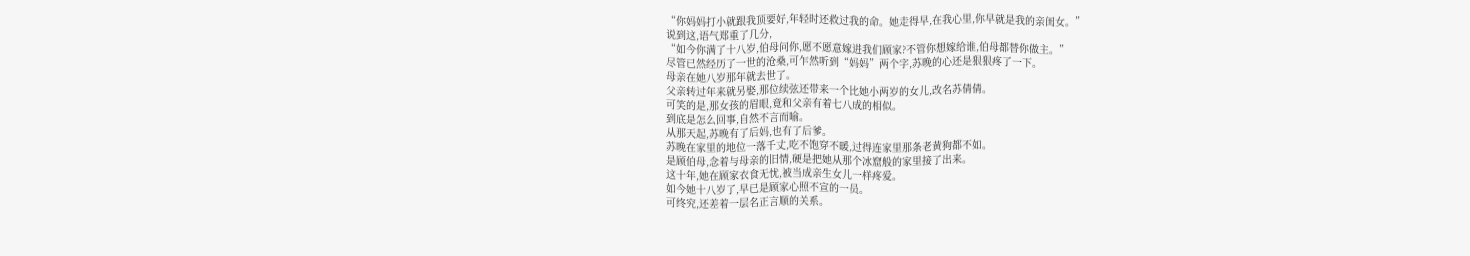“你妈妈打小就跟我顶要好,年轻时还救过我的命。她走得早,在我心里,你早就是我的亲闺女。”
说到这,语气郑重了几分,
“如今你满了十八岁,伯母问你,愿不愿意嫁进我们顾家?不管你想嫁给谁,伯母都替你做主。”
尽管已然经历了一世的沧桑,可乍然听到“妈妈”两个字,苏晚的心还是狠狠疼了一下。
母亲在她八岁那年就去世了。
父亲转过年来就另娶,那位续弦还带来一个比她小两岁的女儿,改名苏倩倩。
可笑的是,那女孩的眉眼,竟和父亲有着七八成的相似。
到底是怎么回事,自然不言而喻。
从那天起,苏晚有了后妈,也有了后爹。
苏晚在家里的地位一落千丈,吃不饱穿不暖,过得连家里那条老黄狗都不如。
是顾伯母,念着与母亲的旧情,硬是把她从那个冰窟般的家里接了出来。
这十年,她在顾家衣食无忧,被当成亲生女儿一样疼爱。
如今她十八岁了,早已是顾家心照不宣的一员。
可终究,还差着一层名正言顺的关系。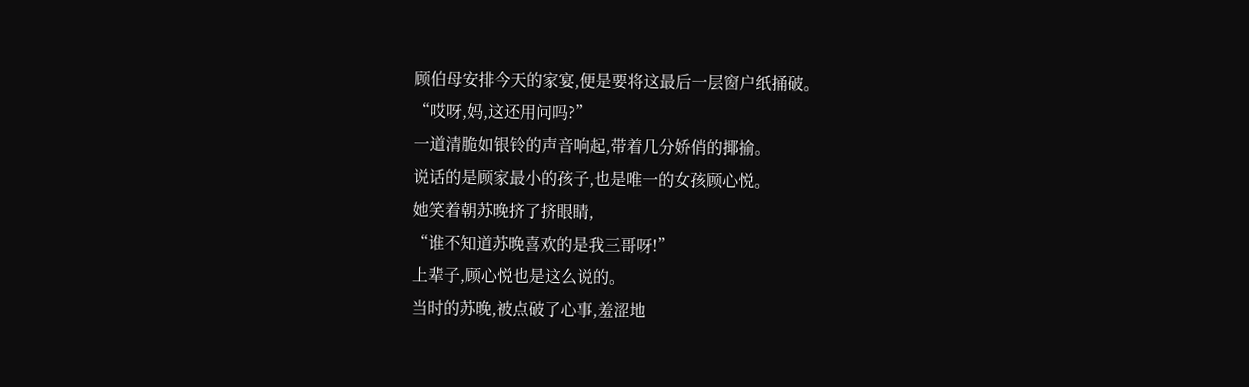顾伯母安排今天的家宴,便是要将这最后一层窗户纸捅破。
“哎呀,妈,这还用问吗?”
一道清脆如银铃的声音响起,带着几分娇俏的揶揄。
说话的是顾家最小的孩子,也是唯一的女孩顾心悦。
她笑着朝苏晚挤了挤眼睛,
“谁不知道苏晚喜欢的是我三哥呀!”
上辈子,顾心悦也是这么说的。
当时的苏晚,被点破了心事,羞涩地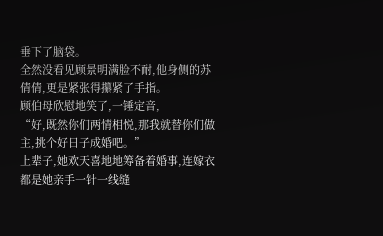垂下了脑袋。
全然没看见顾景明满脸不耐,他身侧的苏倩倩,更是紧张得攥紧了手指。
顾伯母欣慰地笑了,一锤定音,
“好,既然你们两情相悦,那我就替你们做主,挑个好日子成婚吧。”
上辈子,她欢天喜地地筹备着婚事,连嫁衣都是她亲手一针一线缝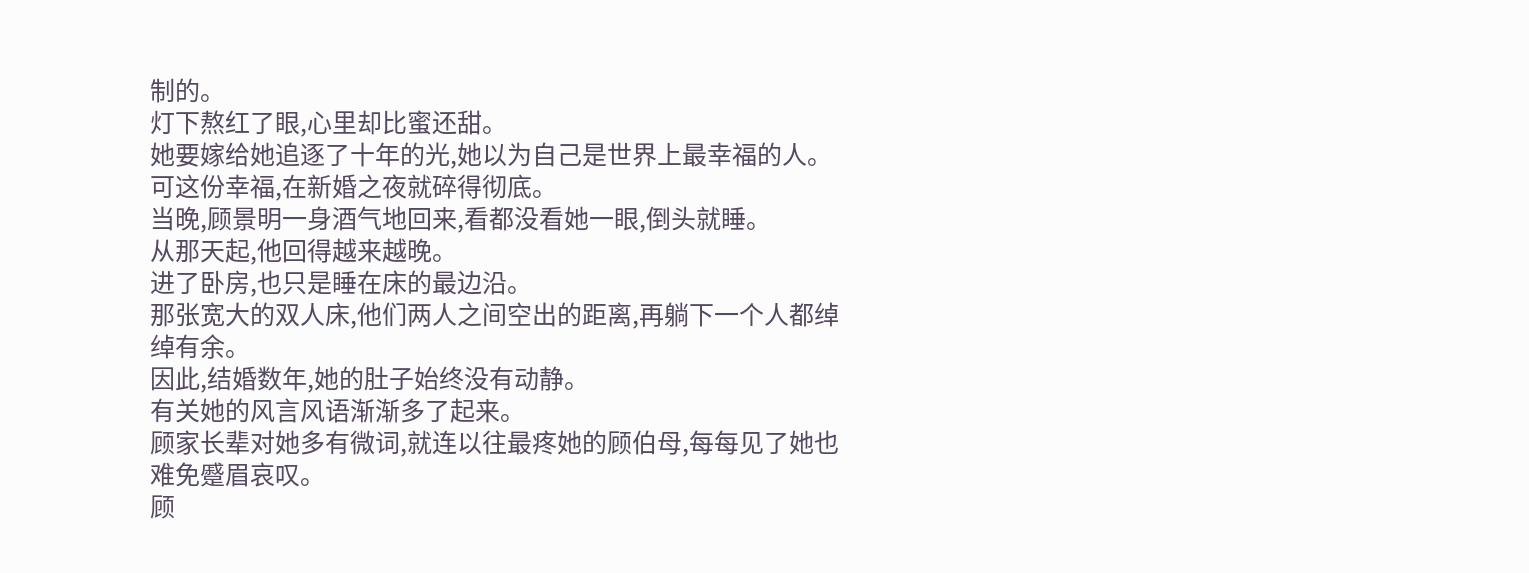制的。
灯下熬红了眼,心里却比蜜还甜。
她要嫁给她追逐了十年的光,她以为自己是世界上最幸福的人。
可这份幸福,在新婚之夜就碎得彻底。
当晚,顾景明一身酒气地回来,看都没看她一眼,倒头就睡。
从那天起,他回得越来越晚。
进了卧房,也只是睡在床的最边沿。
那张宽大的双人床,他们两人之间空出的距离,再躺下一个人都绰绰有余。
因此,结婚数年,她的肚子始终没有动静。
有关她的风言风语渐渐多了起来。
顾家长辈对她多有微词,就连以往最疼她的顾伯母,每每见了她也难免蹙眉哀叹。
顾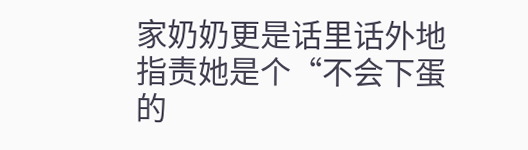家奶奶更是话里话外地指责她是个“不会下蛋的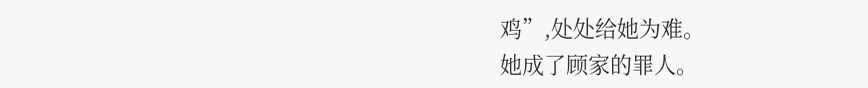鸡”,处处给她为难。
她成了顾家的罪人。